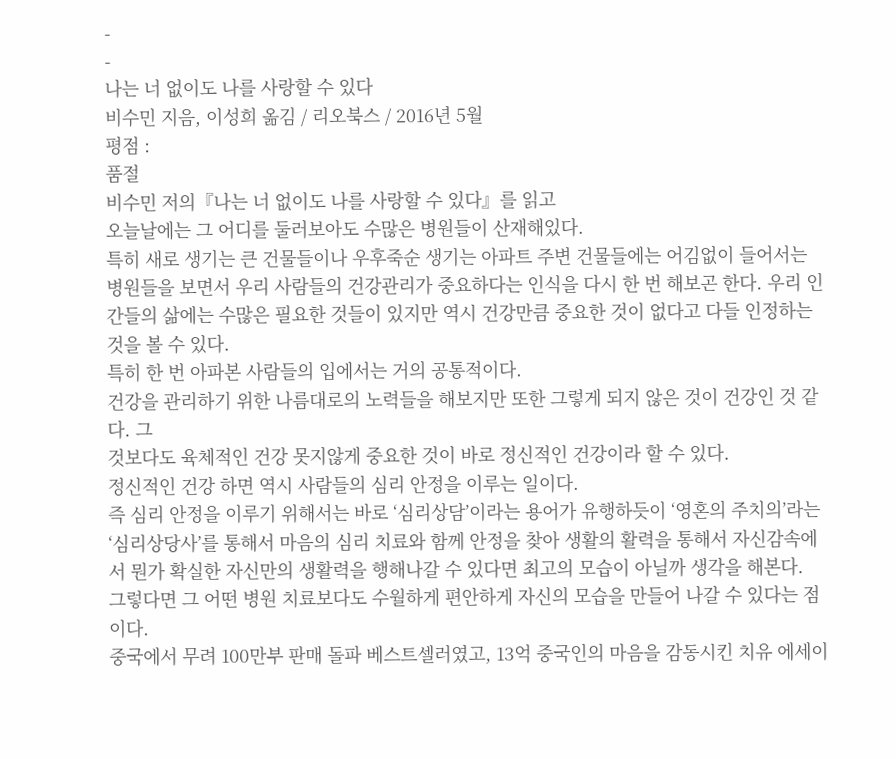-
-
나는 너 없이도 나를 사랑할 수 있다
비수민 지음, 이성희 옮김 / 리오북스 / 2016년 5월
평점 :
품절
비수민 저의『나는 너 없이도 나를 사랑할 수 있다』를 읽고
오늘날에는 그 어디를 둘러보아도 수많은 병원들이 산재해있다.
특히 새로 생기는 큰 건물들이나 우후죽순 생기는 아파트 주변 건물들에는 어김없이 들어서는 병원들을 보면서 우리 사람들의 건강관리가 중요하다는 인식을 다시 한 번 해보곤 한다. 우리 인간들의 삶에는 수많은 필요한 것들이 있지만 역시 건강만큼 중요한 것이 없다고 다들 인정하는 것을 볼 수 있다.
특히 한 번 아파본 사람들의 입에서는 거의 공통적이다.
건강을 관리하기 위한 나름대로의 노력들을 해보지만 또한 그렇게 되지 않은 것이 건강인 것 같다. 그
것보다도 육체적인 건강 못지않게 중요한 것이 바로 정신적인 건강이라 할 수 있다.
정신적인 건강 하면 역시 사람들의 심리 안정을 이루는 일이다.
즉 심리 안정을 이루기 위해서는 바로 ‘심리상담’이라는 용어가 유행하듯이 ‘영혼의 주치의’라는 ‘심리상당사’를 통해서 마음의 심리 치료와 함께 안정을 찾아 생활의 활력을 통해서 자신감속에서 뭔가 확실한 자신만의 생활력을 행해나갈 수 있다면 최고의 모습이 아닐까 생각을 해본다.
그렇다면 그 어떤 병원 치료보다도 수월하게 편안하게 자신의 모습을 만들어 나갈 수 있다는 점이다.
중국에서 무려 100만부 판매 돌파 베스트셀러였고, 13억 중국인의 마음을 감동시킨 치유 에세이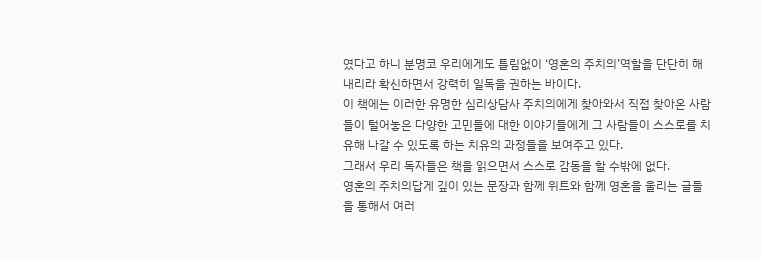였다고 하니 분명코 우리에게도 틀림없이 ‘영혼의 주치의’역할을 단단히 해내리라 확신하면서 강력히 일독을 권하는 바이다.
이 책에는 이러한 유명한 심리상담사 주치의에게 찾아와서 직접 찾아온 사람들이 털어놓은 다양한 고민들에 대한 이야기들에게 그 사람들이 스스로를 치유해 나갈 수 있도록 하는 치유의 과정들을 보여주고 있다.
그래서 우리 독자들은 책을 읽으면서 스스로 감동을 할 수밖에 없다.
영혼의 주치의답게 깊이 있는 문장과 함께 위트와 함께 영혼을 울리는 글들을 통해서 여러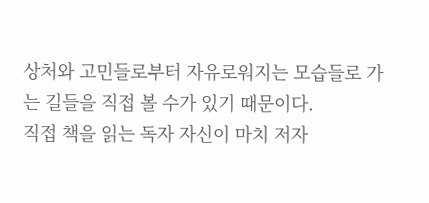상처와 고민들로부터 자유로워지는 모습들로 가는 길들을 직접 볼 수가 있기 때문이다.
직접 책을 읽는 독자 자신이 마치 저자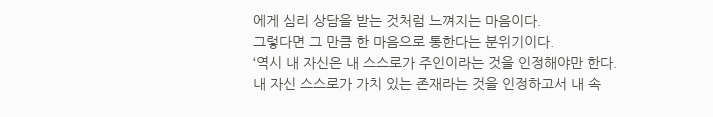에게 심리 상담을 받는 것처럼 느껴지는 마음이다.
그렇다면 그 만큼 한 마음으로 통한다는 분위기이다.
‘역시 내 자신은 내 스스로가 주인이라는 것을 인정해야만 한다.
내 자신 스스로가 가치 있는 존재라는 것을 인정하고서 내 속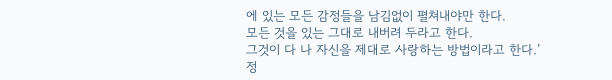에 있는 모든 감정들을 남김없이 펼쳐내야만 한다.
모든 것을 있는 그대로 내버려 두라고 한다.
그것이 다 나 자신을 제대로 사랑하는 방법이라고 한다.’
정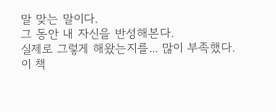말 맞는 말이다.
그 동안 내 자신을 반성해본다.
실제로 그렇게 해왔는지를... 많이 부족했다.
이 책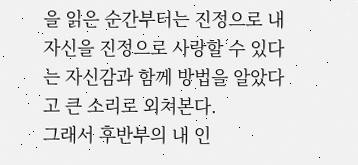을 읽은 순간부터는 진정으로 내 자신을 진정으로 사랑할 수 있다는 자신감과 함께 방법을 알았다고 큰 소리로 외쳐본다.
그래서 후반부의 내 인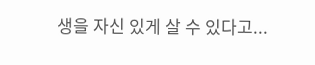생을 자신 있게 살 수 있다고...